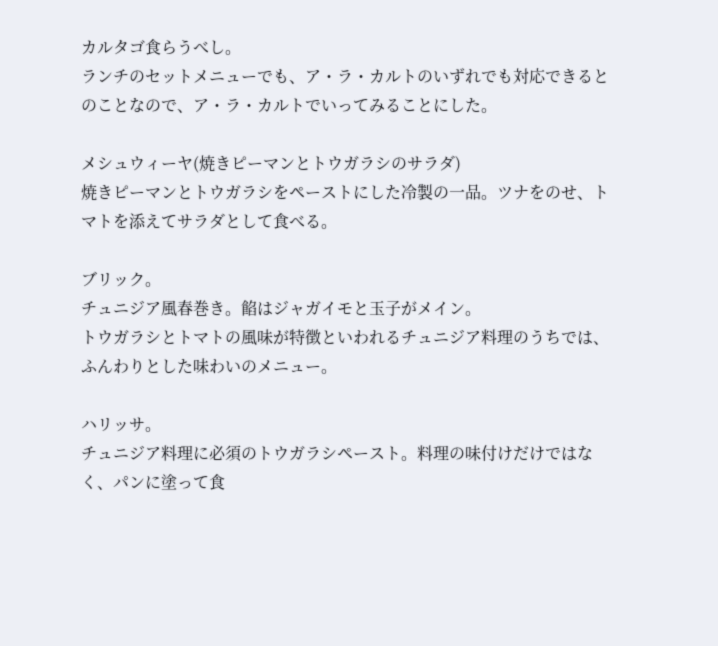カルタゴ食らうべし。
ランチのセットメニューでも、ア・ラ・カルトのいずれでも対応できるとのことなので、ア・ラ・カルトでいってみることにした。

メシュウィーヤ(焼きピーマンとトウガラシのサラダ)
焼きピーマンとトウガラシをペーストにした冷製の一品。ツナをのせ、トマトを添えてサラダとして食べる。

ブリック。
チュニジア風春巻き。餡はジャガイモと玉子がメイン。
トウガラシとトマトの風味が特徴といわれるチュニジア料理のうちでは、ふんわりとした味わいのメニュー。

ハリッサ。
チュニジア料理に必須のトウガラシペースト。料理の味付けだけではなく、パンに塗って食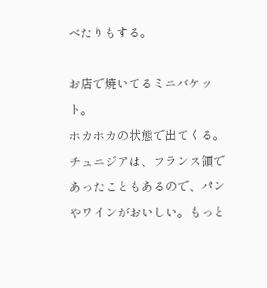べたりもする。

お店で焼いてるミニバケット。
ホカホカの状態で出てくる。チュニジアは、フランス領であったこともあるので、パンやワインがおいしい。もっと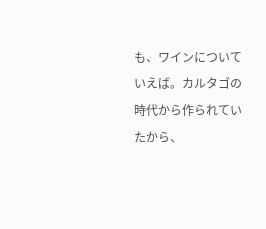も、ワインについていえば。カルタゴの時代から作られていたから、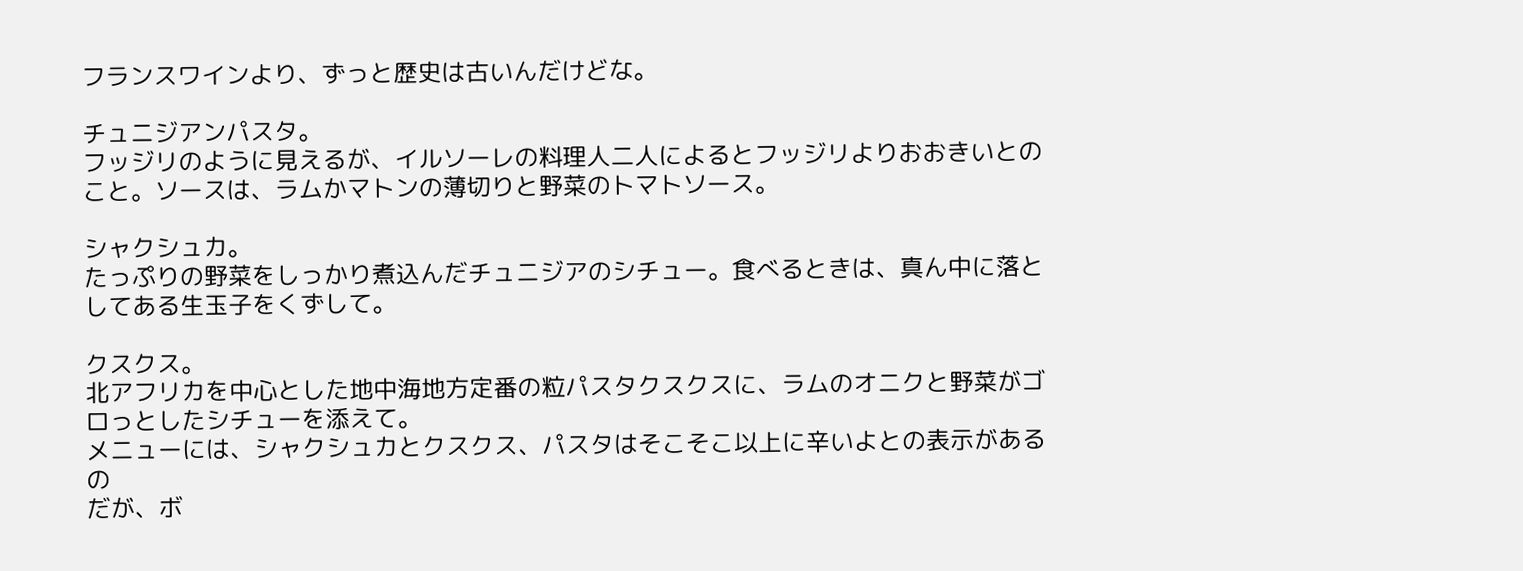フランスワインより、ずっと歴史は古いんだけどな。

チュニジアンパスタ。
フッジリのように見えるが、イルソーレの料理人二人によるとフッジリよりおおきいとのこと。ソースは、ラムかマトンの薄切りと野菜のトマトソース。

シャクシュカ。
たっぷりの野菜をしっかり煮込んだチュニジアのシチュー。食べるときは、真ん中に落としてある生玉子をくずして。

クスクス。
北アフリカを中心とした地中海地方定番の粒パスタクスクスに、ラムのオニクと野菜がゴロっとしたシチューを添えて。
メニューには、シャクシュカとクスクス、パスタはそこそこ以上に辛いよとの表示があるの
だが、ボ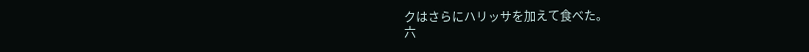クはさらにハリッサを加えて食べた。
六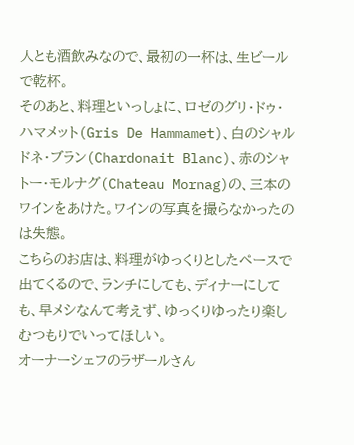人とも酒飲みなので、最初の一杯は、生ビールで乾杯。
そのあと、料理といっしょに、ロゼのグリ・ドゥ・ハマメット(Gris De Hammamet)、白のシャルドネ・ブラン(Chardonait Blanc)、赤のシャトー・モルナグ(Chateau Mornag)の、三本のワインをあけた。ワインの写真を撮らなかったのは失態。
こちらのお店は、料理がゆっくりとしたペースで出てくるので、ランチにしても、ディナーにしても、早メシなんて考えず、ゆっくりゆったり楽しむつもりでいってほしい。
オーナーシェフのラザールさん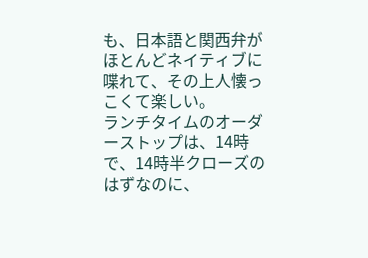も、日本語と関西弁がほとんどネイティブに喋れて、その上人懐っこくて楽しい。
ランチタイムのオーダーストップは、14時で、14時半クローズのはずなのに、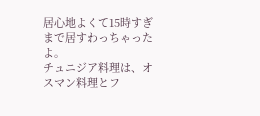居心地よくて15時すぎまで居すわっちゃったよ。
チュニジア料理は、オスマン料理とフ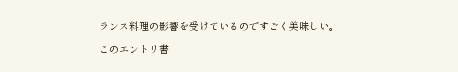ランス料理の影響を受けているのですごく美味しい。
このエントリ書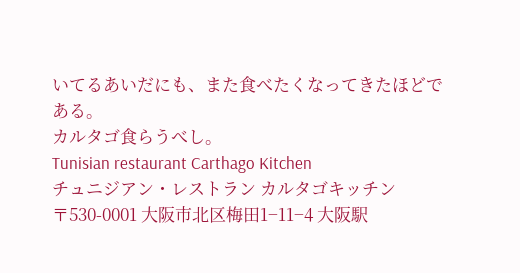いてるあいだにも、また食べたくなってきたほどである。
カルタゴ食らうべし。
Tunisian restaurant Carthago Kitchen
チュニジアン・レストラン カルタゴキッチン
〒530-0001 大阪市北区梅田1−11−4 大阪駅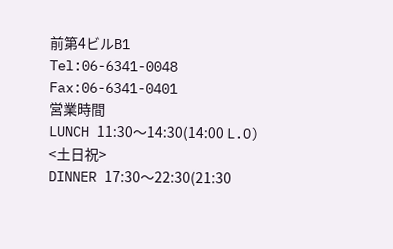前第4ビルB1
Tel:06-6341-0048
Fax:06-6341-0401
営業時間
LUNCH 11:30〜14:30(14:00 L.O) <土日祝>
DINNER 17:30〜22:30(21:30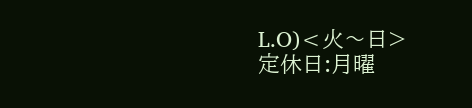L.O)<火〜日>
定休日:月曜